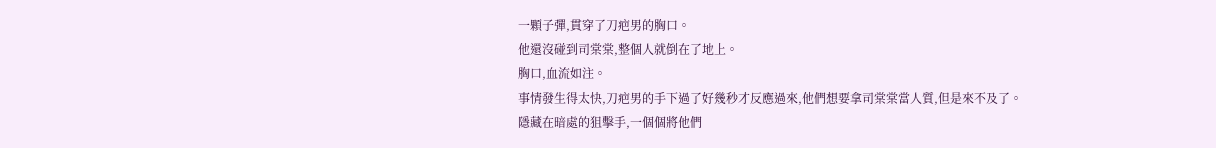一顆子彈,貫穿了刀疤男的胸口。
他還沒碰到司棠棠,整個人就倒在了地上。
胸口,血流如注。
事情發生得太快,刀疤男的手下過了好幾秒才反應過來,他們想要拿司棠棠當人質,但是來不及了。
隱藏在暗處的狙擊手,一個個將他們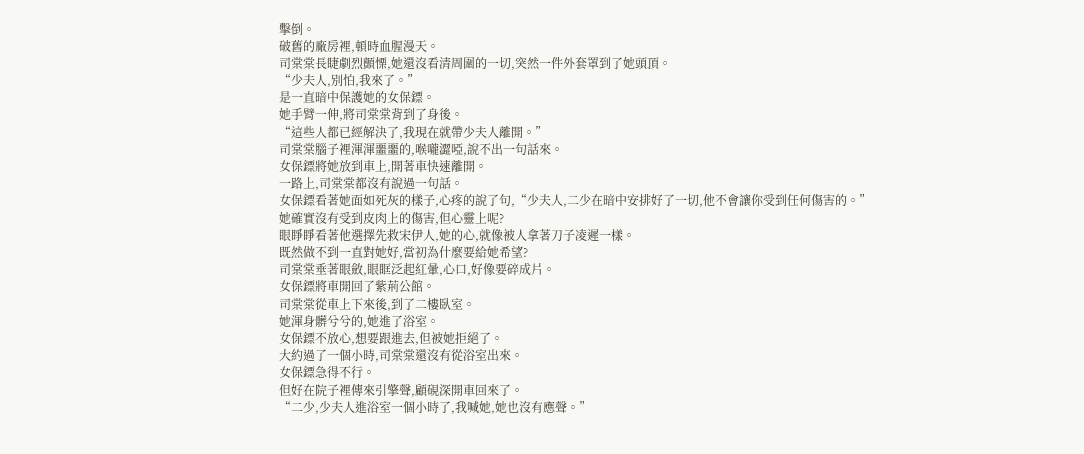擊倒。
破舊的廠房裡,頓時血腥漫天。
司棠棠長睫劇烈顫慄,她還沒看清周圍的一切,突然一件外套罩到了她頭頂。
“少夫人,別怕,我來了。”
是一直暗中保護她的女保鏢。
她手臂一伸,將司棠棠背到了身後。
“這些人都已經解決了,我現在就帶少夫人離開。”
司棠棠腦子裡渾渾噩噩的,喉嚨澀啞,說不出一句話來。
女保鏢將她放到車上,開著車快速離開。
一路上,司棠棠都沒有說過一句話。
女保鏢看著她面如死灰的樣子,心疼的說了句,“少夫人,二少在暗中安排好了一切,他不會讓你受到任何傷害的。”
她確實沒有受到皮肉上的傷害,但心靈上呢?
眼睜睜看著他選擇先救宋伊人,她的心,就像被人拿著刀子凌遲一樣。
既然做不到一直對她好,當初為什麼要給她希望?
司棠棠垂著眼斂,眼眶泛起紅暈,心口,好像要碎成片。
女保鏢將車開回了紫荊公館。
司棠棠從車上下來後,到了二樓臥室。
她渾身髒兮兮的,她進了浴室。
女保鏢不放心,想要跟進去,但被她拒絕了。
大約過了一個小時,司棠棠還沒有從浴室出來。
女保鏢急得不行。
但好在院子裡傳來引擎聲,顧硯深開車回來了。
“二少,少夫人進浴室一個小時了,我喊她,她也沒有應聲。”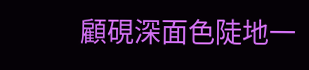顧硯深面色陡地一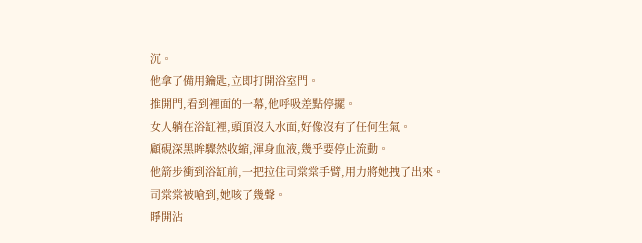沉。
他拿了備用鑰匙,立即打開浴室門。
推開門,看到裡面的一幕,他呼吸差點停擺。
女人躺在浴缸裡,頭頂沒入水面,好像沒有了任何生氣。
顧硯深黑眸驟然收縮,渾身血液,幾乎要停止流動。
他箭步衝到浴缸前,一把拉住司棠棠手臂,用力將她拽了出來。
司棠棠被嗆到,她咳了幾聲。
睜開沾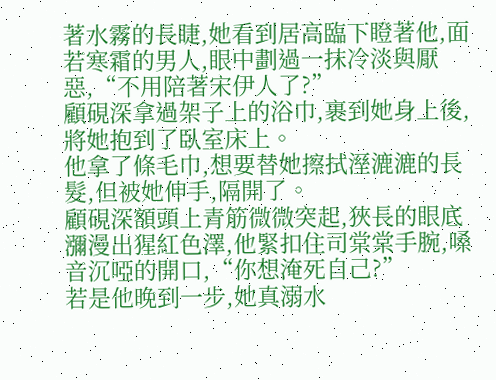著水霧的長睫,她看到居高臨下瞪著他,面若寒霜的男人,眼中劃過一抹冷淡與厭惡,“不用陪著宋伊人了?”
顧硯深拿過架子上的浴巾,裹到她身上後,將她抱到了臥室床上。
他拿了條毛巾,想要替她擦拭溼漉漉的長髮,但被她伸手,隔開了。
顧硯深額頭上青筋微微突起,狹長的眼底瀰漫出猩紅色澤,他緊扣住司棠棠手腕,嗓音沉啞的開口,“你想淹死自己?”
若是他晚到一步,她真溺水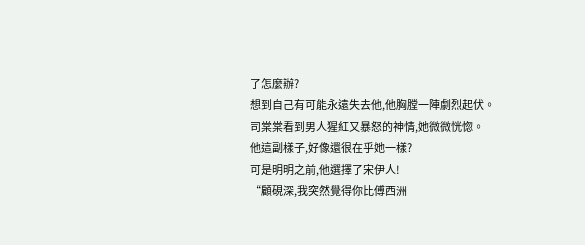了怎麼辦?
想到自己有可能永遠失去他,他胸膛一陣劇烈起伏。
司棠棠看到男人猩紅又暴怒的神情,她微微恍惚。
他這副樣子,好像還很在乎她一樣?
可是明明之前,他選擇了宋伊人!
“顧硯深,我突然覺得你比傅西洲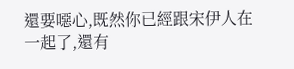還要噁心,既然你已經跟宋伊人在一起了,還有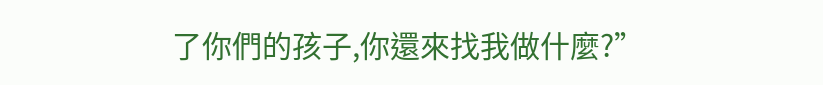了你們的孩子,你還來找我做什麼?”